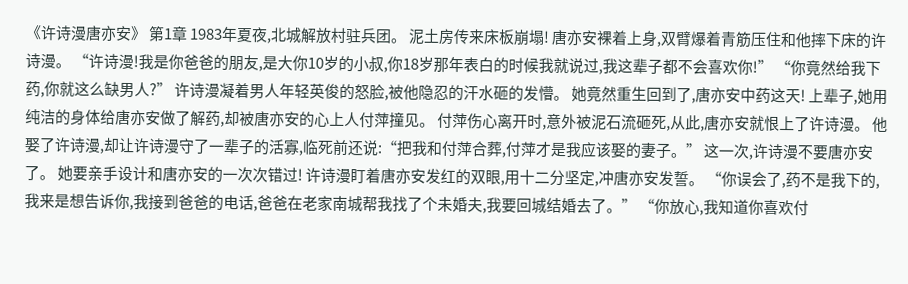《许诗漫唐亦安》 第1章 1983年夏夜,北城解放村驻兵团。 泥土房传来床板崩塌! 唐亦安裸着上身,双臂爆着青筋压住和他摔下床的许诗漫。 “许诗漫!我是你爸爸的朋友,是大你10岁的小叔,你18岁那年表白的时候我就说过,我这辈子都不会喜欢你!” “你竟然给我下药,你就这么缺男人?” 许诗漫凝着男人年轻英俊的怒脸,被他隐忍的汗水砸的发懵。 她竟然重生回到了,唐亦安中药这天! 上辈子,她用纯洁的身体给唐亦安做了解药,却被唐亦安的心上人付萍撞见。 付萍伤心离开时,意外被泥石流砸死,从此,唐亦安就恨上了许诗漫。 他娶了许诗漫,却让许诗漫守了一辈子的活寡,临死前还说:“把我和付萍合葬,付萍才是我应该娶的妻子。” 这一次,许诗漫不要唐亦安了。 她要亲手设计和唐亦安的一次次错过! 许诗漫盯着唐亦安发红的双眼,用十二分坚定,冲唐亦安发誓。 “你误会了,药不是我下的,我来是想告诉你,我接到爸爸的电话,爸爸在老家南城帮我找了个未婚夫,我要回城结婚去了。” “你放心,我知道你喜欢付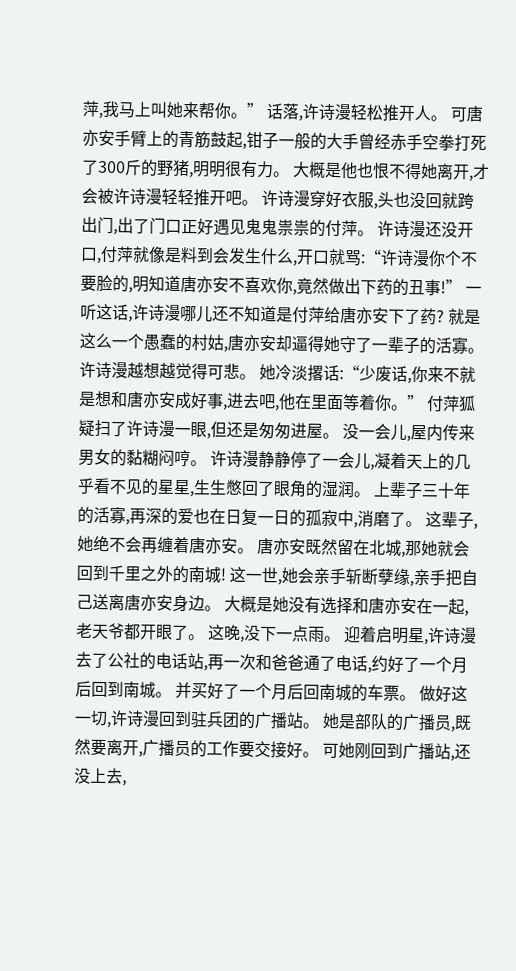萍,我马上叫她来帮你。” 话落,许诗漫轻松推开人。 可唐亦安手臂上的青筋鼓起,钳子一般的大手曾经赤手空拳打死了300斤的野猪,明明很有力。 大概是他也恨不得她离开,才会被许诗漫轻轻推开吧。 许诗漫穿好衣服,头也没回就跨出门,出了门口正好遇见鬼鬼祟祟的付萍。 许诗漫还没开口,付萍就像是料到会发生什么,开口就骂:“许诗漫你个不要脸的,明知道唐亦安不喜欢你,竟然做出下药的丑事!” 一听这话,许诗漫哪儿还不知道是付萍给唐亦安下了药? 就是这么一个愚蠢的村姑,唐亦安却逼得她守了一辈子的活寡。 许诗漫越想越觉得可悲。 她冷淡撂话:“少废话,你来不就是想和唐亦安成好事,进去吧,他在里面等着你。” 付萍狐疑扫了许诗漫一眼,但还是匆匆进屋。 没一会儿,屋内传来男女的黏糊闷哼。 许诗漫静静停了一会儿,凝着天上的几乎看不见的星星,生生憋回了眼角的湿润。 上辈子三十年的活寡,再深的爱也在日复一日的孤寂中,消磨了。 这辈子,她绝不会再缠着唐亦安。 唐亦安既然留在北城,那她就会回到千里之外的南城! 这一世,她会亲手斩断孽缘,亲手把自己送离唐亦安身边。 大概是她没有选择和唐亦安在一起,老天爷都开眼了。 这晚,没下一点雨。 迎着启明星,许诗漫去了公社的电话站,再一次和爸爸通了电话,约好了一个月后回到南城。 并买好了一个月后回南城的车票。 做好这一切,许诗漫回到驻兵团的广播站。 她是部队的广播员,既然要离开,广播员的工作要交接好。 可她刚回到广播站,还没上去,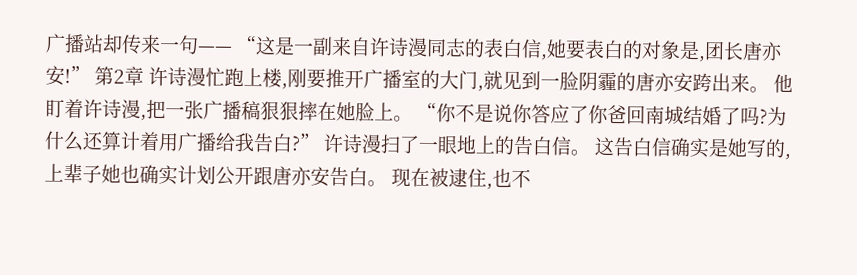广播站却传来一句—— “这是一副来自许诗漫同志的表白信,她要表白的对象是,团长唐亦安!” 第2章 许诗漫忙跑上楼,刚要推开广播室的大门,就见到一脸阴霾的唐亦安跨出来。 他盯着许诗漫,把一张广播稿狠狠摔在她脸上。 “你不是说你答应了你爸回南城结婚了吗?为什么还算计着用广播给我告白?” 许诗漫扫了一眼地上的告白信。 这告白信确实是她写的,上辈子她也确实计划公开跟唐亦安告白。 现在被逮住,也不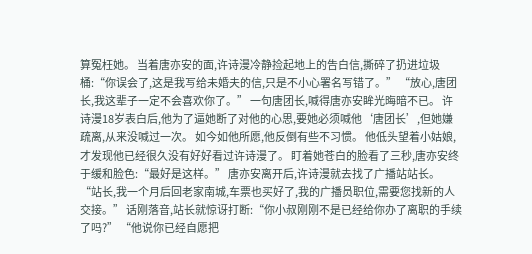算冤枉她。 当着唐亦安的面,许诗漫冷静捡起地上的告白信,撕碎了扔进垃圾桶:“你误会了,这是我写给未婚夫的信,只是不小心署名写错了。” “放心,唐团长,我这辈子一定不会喜欢你了。” 一句唐团长,喊得唐亦安眸光晦暗不已。 许诗漫18岁表白后,他为了逼她断了对他的心思,要她必须喊他‘唐团长’,但她嫌疏离,从来没喊过一次。 如今如他所愿,他反倒有些不习惯。 他低头望着小姑娘,才发现他已经很久没有好好看过许诗漫了。 盯着她苍白的脸看了三秒,唐亦安终于缓和脸色:“最好是这样。” 唐亦安离开后,许诗漫就去找了广播站站长。 “站长,我一个月后回老家南城,车票也买好了,我的广播员职位,需要您找新的人交接。” 话刚落音,站长就惊讶打断:“你小叔刚刚不是已经给你办了离职的手续了吗?” “他说你已经自愿把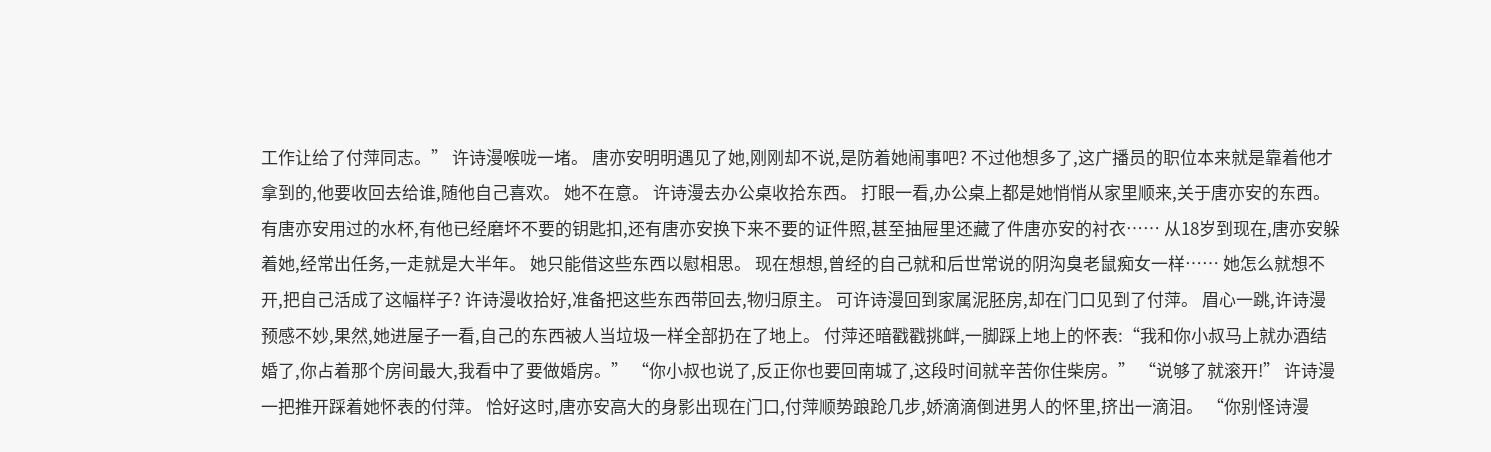工作让给了付萍同志。” 许诗漫喉咙一堵。 唐亦安明明遇见了她,刚刚却不说,是防着她闹事吧? 不过他想多了,这广播员的职位本来就是靠着他才拿到的,他要收回去给谁,随他自己喜欢。 她不在意。 许诗漫去办公桌收拾东西。 打眼一看,办公桌上都是她悄悄从家里顺来,关于唐亦安的东西。 有唐亦安用过的水杯,有他已经磨坏不要的钥匙扣,还有唐亦安换下来不要的证件照,甚至抽屉里还藏了件唐亦安的衬衣…… 从18岁到现在,唐亦安躲着她,经常出任务,一走就是大半年。 她只能借这些东西以慰相思。 现在想想,曾经的自己就和后世常说的阴沟臭老鼠痴女一样…… 她怎么就想不开,把自己活成了这幅样子? 许诗漫收拾好,准备把这些东西带回去,物归原主。 可许诗漫回到家属泥胚房,却在门口见到了付萍。 眉心一跳,许诗漫预感不妙,果然,她进屋子一看,自己的东西被人当垃圾一样全部扔在了地上。 付萍还暗戳戳挑衅,一脚踩上地上的怀表:“我和你小叔马上就办酒结婚了,你占着那个房间最大,我看中了要做婚房。” “你小叔也说了,反正你也要回南城了,这段时间就辛苦你住柴房。” “说够了就滚开!” 许诗漫一把推开踩着她怀表的付萍。 恰好这时,唐亦安高大的身影出现在门口,付萍顺势踉跄几步,娇滴滴倒进男人的怀里,挤出一滴泪。 “你别怪诗漫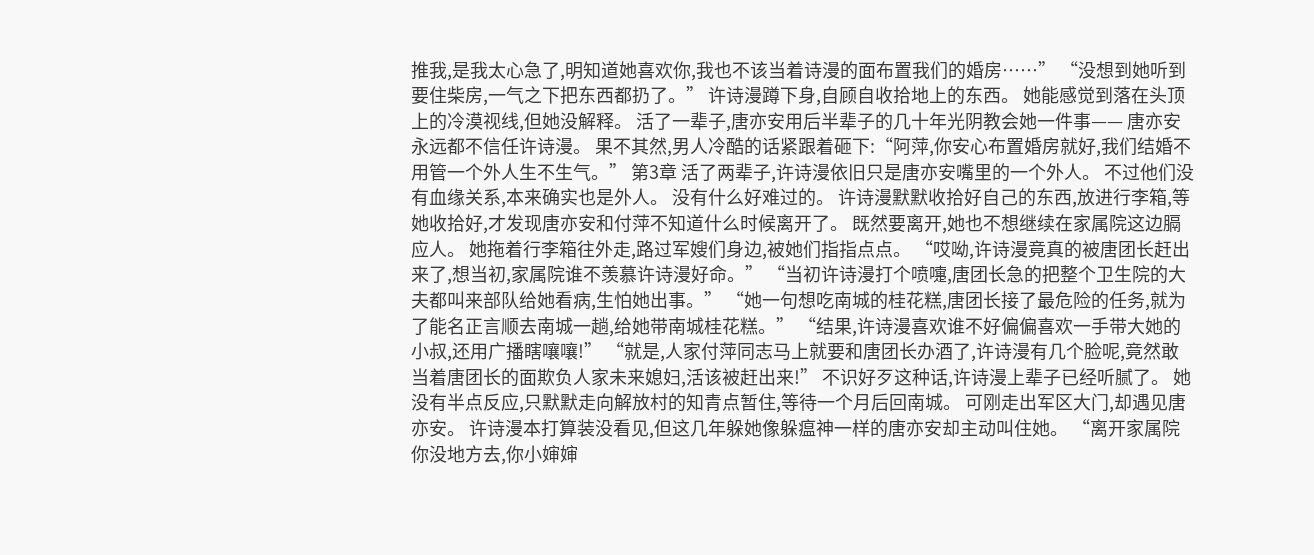推我,是我太心急了,明知道她喜欢你,我也不该当着诗漫的面布置我们的婚房……” “没想到她听到要住柴房,一气之下把东西都扔了。” 许诗漫蹲下身,自顾自收拾地上的东西。 她能感觉到落在头顶上的冷漠视线,但她没解释。 活了一辈子,唐亦安用后半辈子的几十年光阴教会她一件事—— 唐亦安永远都不信任许诗漫。 果不其然,男人冷酷的话紧跟着砸下:“阿萍,你安心布置婚房就好,我们结婚不用管一个外人生不生气。” 第3章 活了两辈子,许诗漫依旧只是唐亦安嘴里的一个外人。 不过他们没有血缘关系,本来确实也是外人。 没有什么好难过的。 许诗漫默默收拾好自己的东西,放进行李箱,等她收拾好,才发现唐亦安和付萍不知道什么时候离开了。 既然要离开,她也不想继续在家属院这边膈应人。 她拖着行李箱往外走,路过军嫂们身边,被她们指指点点。 “哎呦,许诗漫竟真的被唐团长赶出来了,想当初,家属院谁不羡慕许诗漫好命。” “当初许诗漫打个喷嚏,唐团长急的把整个卫生院的大夫都叫来部队给她看病,生怕她出事。” “她一句想吃南城的桂花糕,唐团长接了最危险的任务,就为了能名正言顺去南城一趟,给她带南城桂花糕。” “结果,许诗漫喜欢谁不好偏偏喜欢一手带大她的小叔,还用广播瞎嚷嚷!” “就是,人家付萍同志马上就要和唐团长办酒了,许诗漫有几个脸呢,竟然敢当着唐团长的面欺负人家未来媳妇,活该被赶出来!” 不识好歹这种话,许诗漫上辈子已经听腻了。 她没有半点反应,只默默走向解放村的知青点暂住,等待一个月后回南城。 可刚走出军区大门,却遇见唐亦安。 许诗漫本打算装没看见,但这几年躲她像躲瘟神一样的唐亦安却主动叫住她。 “离开家属院你没地方去,你小婶婶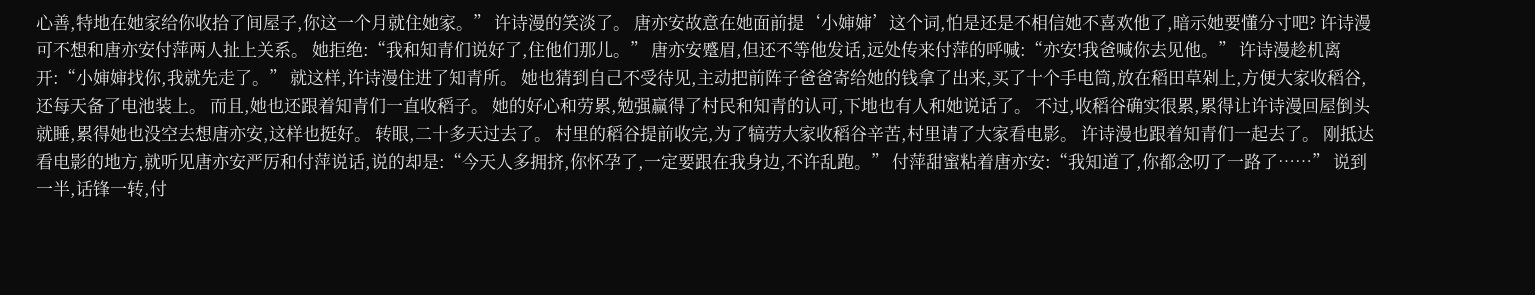心善,特地在她家给你收拾了间屋子,你这一个月就住她家。” 许诗漫的笑淡了。 唐亦安故意在她面前提‘小婶婶’这个词,怕是还是不相信她不喜欢他了,暗示她要懂分寸吧? 许诗漫可不想和唐亦安付萍两人扯上关系。 她拒绝:“我和知青们说好了,住他们那儿。” 唐亦安蹙眉,但还不等他发话,远处传来付萍的呼喊:“亦安!我爸喊你去见他。” 许诗漫趁机离开:“小婶婶找你,我就先走了。” 就这样,许诗漫住进了知青所。 她也猜到自己不受待见,主动把前阵子爸爸寄给她的钱拿了出来,买了十个手电筒,放在稻田草剁上,方便大家收稻谷,还每天备了电池装上。 而且,她也还跟着知青们一直收稻子。 她的好心和劳累,勉强赢得了村民和知青的认可,下地也有人和她说话了。 不过,收稻谷确实很累,累得让许诗漫回屋倒头就睡,累得她也没空去想唐亦安,这样也挺好。 转眼,二十多天过去了。 村里的稻谷提前收完,为了犒劳大家收稻谷辛苦,村里请了大家看电影。 许诗漫也跟着知青们一起去了。 刚抵达看电影的地方,就听见唐亦安严厉和付萍说话,说的却是:“今天人多拥挤,你怀孕了,一定要跟在我身边,不许乱跑。” 付萍甜蜜粘着唐亦安:“我知道了,你都念叨了一路了……” 说到一半,话锋一转,付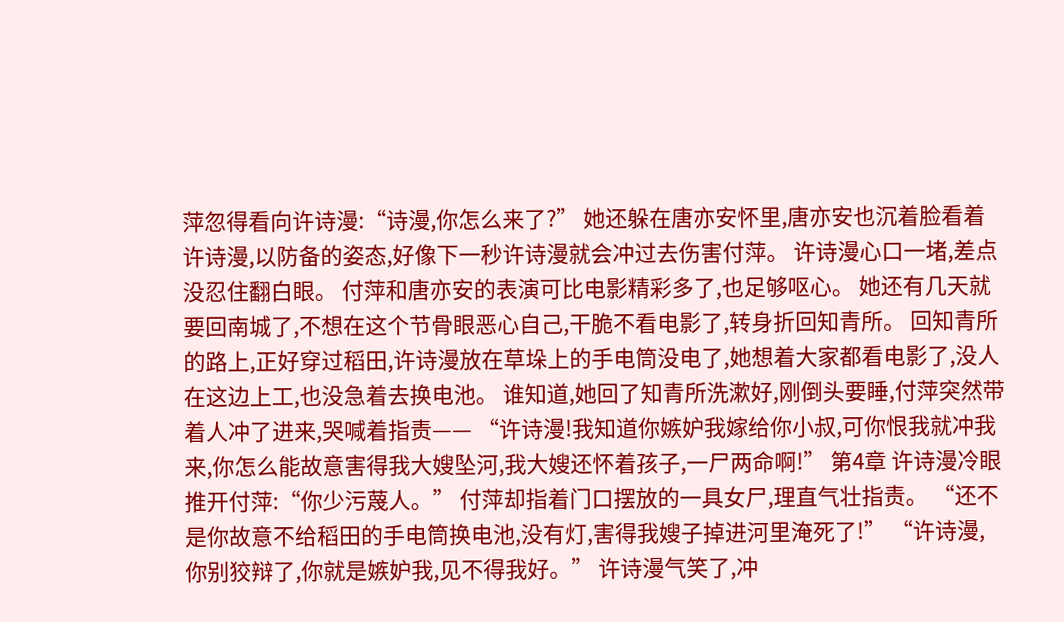萍忽得看向许诗漫:“诗漫,你怎么来了?” 她还躲在唐亦安怀里,唐亦安也沉着脸看着许诗漫,以防备的姿态,好像下一秒许诗漫就会冲过去伤害付萍。 许诗漫心口一堵,差点没忍住翻白眼。 付萍和唐亦安的表演可比电影精彩多了,也足够呕心。 她还有几天就要回南城了,不想在这个节骨眼恶心自己,干脆不看电影了,转身折回知青所。 回知青所的路上,正好穿过稻田,许诗漫放在草垛上的手电筒没电了,她想着大家都看电影了,没人在这边上工,也没急着去换电池。 谁知道,她回了知青所洗漱好,刚倒头要睡,付萍突然带着人冲了进来,哭喊着指责—— “许诗漫!我知道你嫉妒我嫁给你小叔,可你恨我就冲我来,你怎么能故意害得我大嫂坠河,我大嫂还怀着孩子,一尸两命啊!” 第4章 许诗漫冷眼推开付萍:“你少污蔑人。” 付萍却指着门口摆放的一具女尸,理直气壮指责。 “还不是你故意不给稻田的手电筒换电池,没有灯,害得我嫂子掉进河里淹死了!” “许诗漫,你别狡辩了,你就是嫉妒我,见不得我好。” 许诗漫气笑了,冲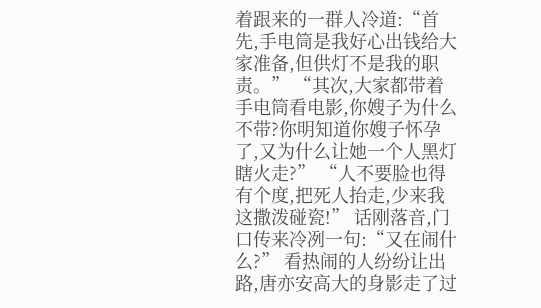着跟来的一群人冷道:“首先,手电筒是我好心出钱给大家准备,但供灯不是我的职责。” “其次,大家都带着手电筒看电影,你嫂子为什么不带?你明知道你嫂子怀孕了,又为什么让她一个人黑灯瞎火走?” “人不要脸也得有个度,把死人抬走,少来我这撒泼碰瓷!” 话刚落音,门口传来冷冽一句:“又在闹什么?” 看热闹的人纷纷让出路,唐亦安高大的身影走了过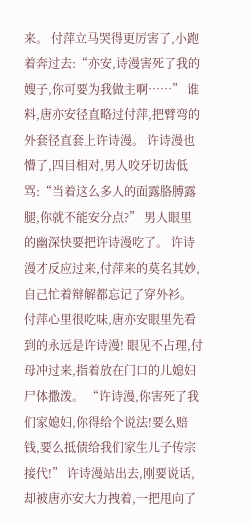来。 付萍立马哭得更厉害了,小跑着奔过去:“亦安,诗漫害死了我的嫂子,你可要为我做主啊……” 谁料,唐亦安径直略过付萍,把臂弯的外套径直套上许诗漫。 许诗漫也懵了,四目相对,男人咬牙切齿低骂:“当着这么多人的面露胳膊露腿,你就不能安分点?” 男人眼里的幽深快要把许诗漫吃了。 许诗漫才反应过来,付萍来的莫名其妙,自己忙着辩解都忘记了穿外衫。 付萍心里很吃味,唐亦安眼里先看到的永远是许诗漫! 眼见不占理,付母冲过来,指着放在门口的儿媳妇尸体撒泼。 “许诗漫,你害死了我们家媳妇,你得给个说法!要么赔钱,要么抵债给我们家生儿子传宗接代!” 许诗漫站出去,刚要说话,却被唐亦安大力拽着,一把甩向了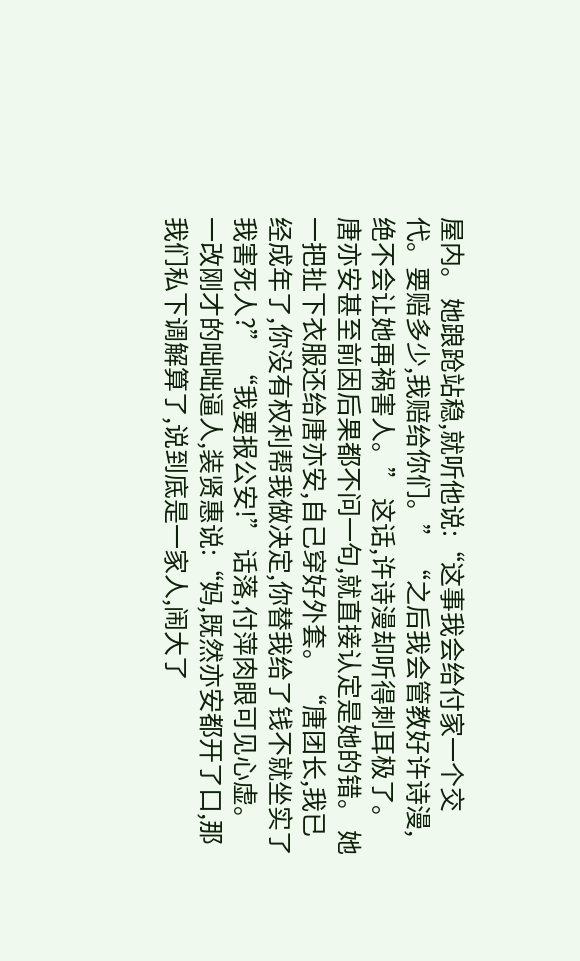屋内。 她踉跄站稳,就听他说:“这事我会给付家一个交代。要赔多少,我赔给你们。” “之后我会管教好许诗漫,绝不会让她再祸害人。” 这话,许诗漫却听得刺耳极了。 唐亦安甚至前因后果都不问一句,就直接认定是她的错。 她一把扯下衣服还给唐亦安,自己穿好外套。 “唐团长,我已经成年了,你没有权利帮我做决定,你替我给了钱不就坐实了我害死人?” “我要报公安!” 话落,付萍肉眼可见心虚。 一改刚才的咄咄逼人,装贤惠说:“妈,既然亦安都开了口,那我们私下调解算了,说到底是一家人,闹大了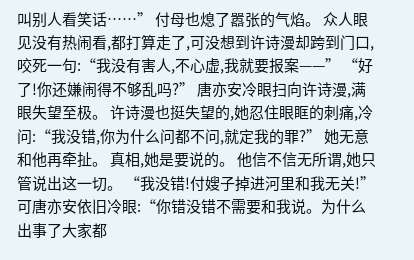叫别人看笑话……” 付母也熄了嚣张的气焰。 众人眼见没有热闹看,都打算走了,可没想到许诗漫却跨到门口,咬死一句:“我没有害人,不心虚,我就要报案——” “好了!你还嫌闹得不够乱吗?” 唐亦安冷眼扫向许诗漫,满眼失望至极。 许诗漫也挺失望的,她忍住眼眶的刺痛,冷问:“我没错,你为什么问都不问,就定我的罪?” 她无意和他再牵扯。 真相,她是要说的。 他信不信无所谓,她只管说出这一切。 “我没错!付嫂子掉进河里和我无关!” 可唐亦安依旧冷眼:“你错没错不需要和我说。为什么出事了大家都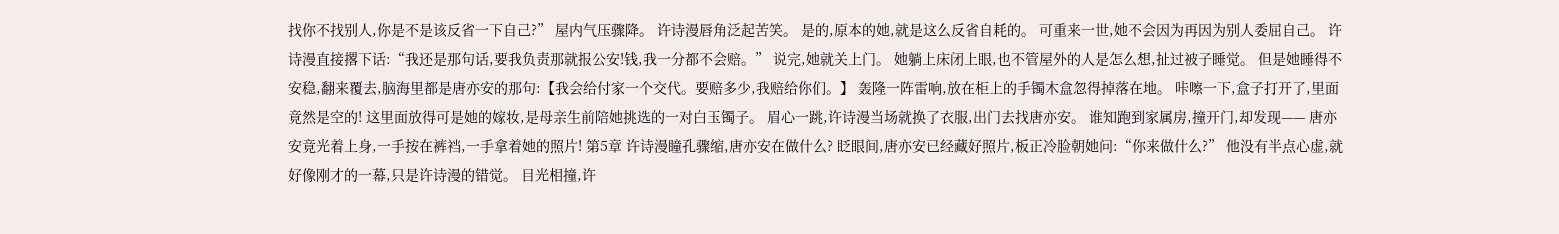找你不找别人,你是不是该反省一下自己?” 屋内气压骤降。 许诗漫唇角泛起苦笑。 是的,原本的她,就是这么反省自耗的。 可重来一世,她不会因为再因为别人委屈自己。 许诗漫直接撂下话:“我还是那句话,要我负责那就报公安!钱,我一分都不会赔。” 说完,她就关上门。 她躺上床闭上眼,也不管屋外的人是怎么想,扯过被子睡觉。 但是她睡得不安稳,翻来覆去,脑海里都是唐亦安的那句:【我会给付家一个交代。要赔多少,我赔给你们。】 轰隆一阵雷响,放在柜上的手镯木盒忽得掉落在地。 咔嚓一下,盒子打开了,里面竟然是空的! 这里面放得可是她的嫁妆,是母亲生前陪她挑选的一对白玉镯子。 眉心一跳,许诗漫当场就换了衣服,出门去找唐亦安。 谁知跑到家属房,撞开门,却发现—— 唐亦安竟光着上身,一手按在裤裆,一手拿着她的照片! 第5章 许诗漫瞳孔骤缩,唐亦安在做什么? 眨眼间,唐亦安已经藏好照片,板正冷脸朝她问:“你来做什么?” 他没有半点心虚,就好像刚才的一幕,只是许诗漫的错觉。 目光相撞,许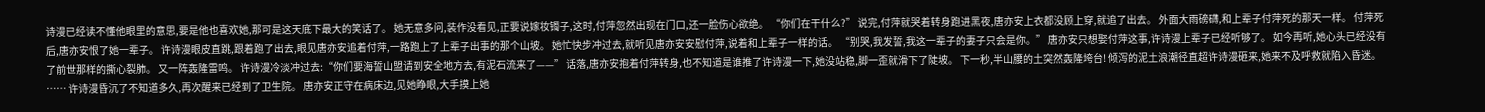诗漫已经读不懂他眼里的意思,要是他也喜欢她,那可是这天底下最大的笑话了。 她无意多问,装作没看见,正要说嫁妆镯子,这时,付萍忽然出现在门口,还一脸伤心欲绝。 “你们在干什么?” 说完,付萍就哭着转身跑进黑夜,唐亦安上衣都没顾上穿,就追了出去。 外面大雨磅礴,和上辈子付萍死的那天一样。 付萍死后,唐亦安恨了她一辈子。 许诗漫眼皮直跳,跟着跑了出去,眼见唐亦安追着付萍,一路跑上了上辈子出事的那个山坡。 她忙快步冲过去,就听见唐亦安安慰付萍,说着和上辈子一样的话。 “别哭,我发誓,我这一辈子的妻子只会是你。” 唐亦安只想娶付萍这事,许诗漫上辈子已经听够了。 如今再听,她心头已经没有了前世那样的撕心裂肺。 又一阵轰隆雷鸣。 许诗漫冷淡冲过去:“你们要海誓山盟请到安全地方去,有泥石流来了——” 话落,唐亦安抱着付萍转身,也不知道是谁推了许诗漫一下,她没站稳,脚一歪就滑下了陡坡。 下一秒,半山腰的土突然轰隆垮台! 倾泻的泥土浪潮径直超许诗漫砸来,她来不及呼救就陷入昏迷。 …… 许诗漫昏沉了不知道多久,再次醒来已经到了卫生院。 唐亦安正守在病床边,见她睁眼,大手摸上她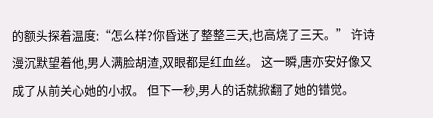的额头探着温度:“怎么样?你昏迷了整整三天,也高烧了三天。” 许诗漫沉默望着他,男人满脸胡渣,双眼都是红血丝。 这一瞬,唐亦安好像又成了从前关心她的小叔。 但下一秒,男人的话就掀翻了她的错觉。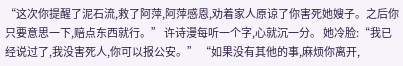“这次你提醒了泥石流,救了阿萍,阿萍感恩,劝着家人原谅了你害死她嫂子。之后你只要意思一下,赔点东西就行。” 许诗漫每听一个字,心就沉一分。 她冷脸:“我已经说过了,我没害死人,你可以报公安。” “如果没有其他的事,麻烦你离开,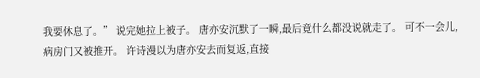我要休息了。” 说完她拉上被子。 唐亦安沉默了一瞬,最后竟什么都没说就走了。 可不一会儿,病房门又被推开。 许诗漫以为唐亦安去而复返,直接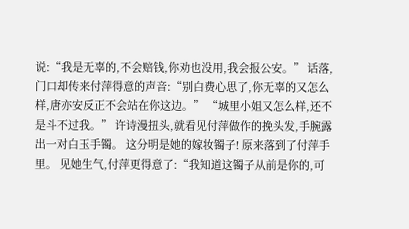说:“我是无辜的,不会赔钱,你劝也没用,我会报公安。” 话落,门口却传来付萍得意的声音:“别白费心思了,你无辜的又怎么样,唐亦安反正不会站在你这边。” “城里小姐又怎么样,还不是斗不过我。” 许诗漫扭头,就看见付萍做作的挽头发,手腕露出一对白玉手镯。 这分明是她的嫁妆镯子! 原来落到了付萍手里。 见她生气,付萍更得意了:“我知道这镯子从前是你的,可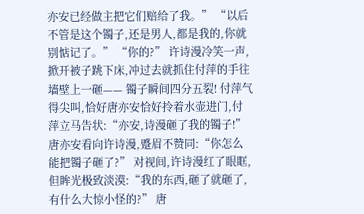亦安已经做主把它们赔给了我。” “以后不管是这个镯子,还是男人,都是我的,你就别惦记了。” “你的?” 许诗漫冷笑一声,掀开被子跳下床,冲过去就抓住付萍的手往墙壁上一砸—— 镯子瞬间四分五裂! 付萍气得尖叫,恰好唐亦安恰好拎着水壶进门,付萍立马告状:“亦安,诗漫砸了我的镯子!” 唐亦安看向许诗漫,蹙眉不赞同:“你怎么能把镯子砸了?” 对视间,许诗漫红了眼眶,但眸光极致淡漠:“我的东西,砸了就砸了,有什么大惊小怪的?” 唐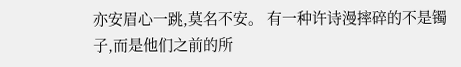亦安眉心一跳,莫名不安。 有一种许诗漫摔碎的不是镯子,而是他们之前的所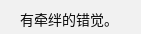有牵绊的错觉。